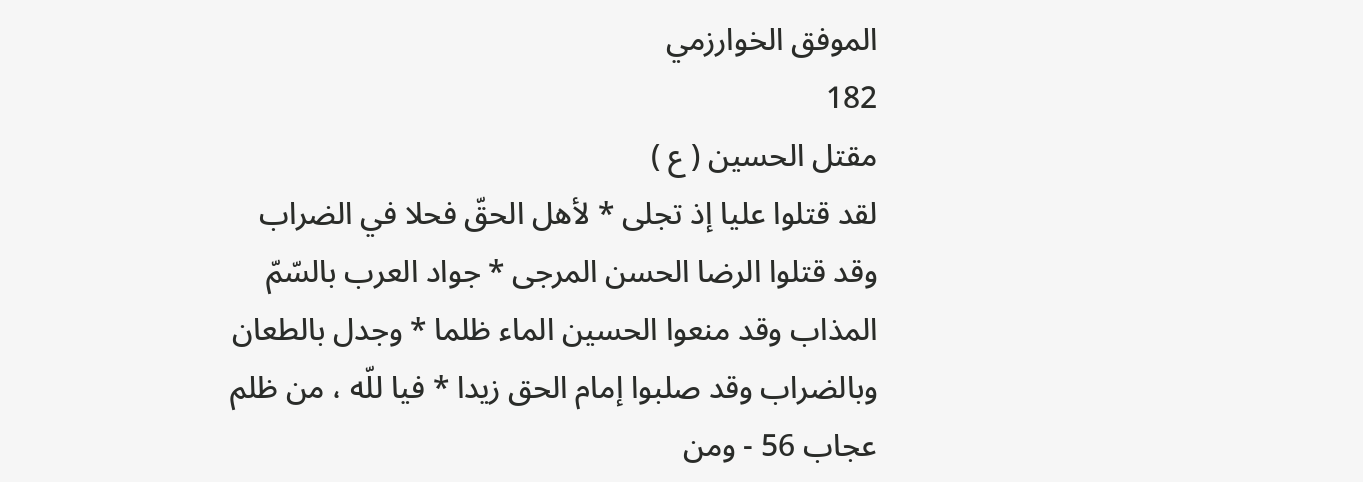الموفق الخوارزمي
182
مقتل الحسين ( ع )
لقد قتلوا عليا إذ تجلى * لأهل الحقّ فحلا في الضراب وقد قتلوا الرضا الحسن المرجى * جواد العرب بالسّمّ المذاب وقد منعوا الحسين الماء ظلما * وجدل بالطعان وبالضراب وقد صلبوا إمام الحق زيدا * فيا للّه ، من ظلم عجاب 56 - ومن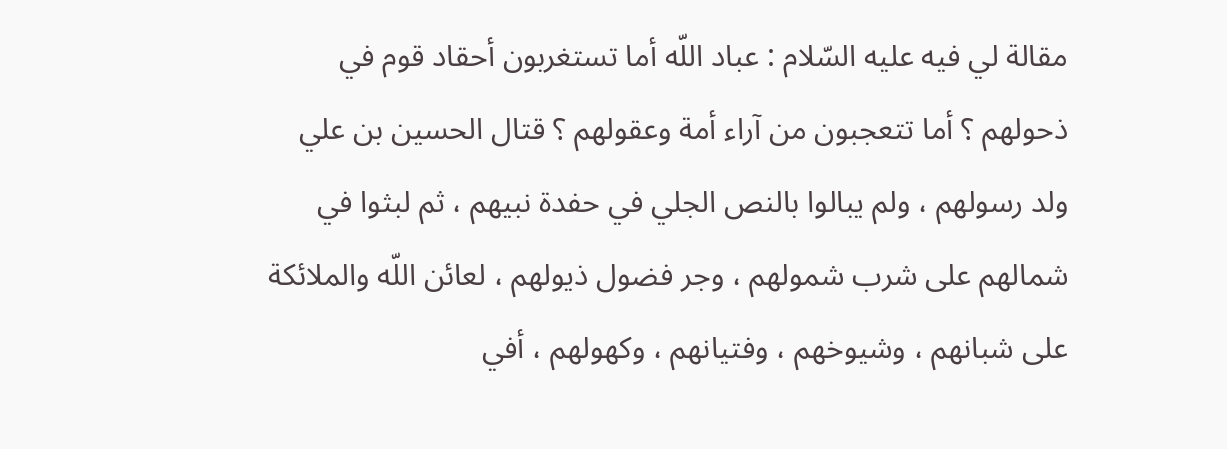مقالة لي فيه عليه السّلام : عباد اللّه أما تستغربون أحقاد قوم في ذحولهم ؟ أما تتعجبون من آراء أمة وعقولهم ؟ قتال الحسين بن علي ولد رسولهم ، ولم يبالوا بالنص الجلي في حفدة نبيهم ، ثم لبثوا في شمالهم على شرب شمولهم ، وجر فضول ذيولهم ، لعائن اللّه والملائكة على شبانهم ، وشيوخهم ، وفتيانهم ، وكهولهم ، أفي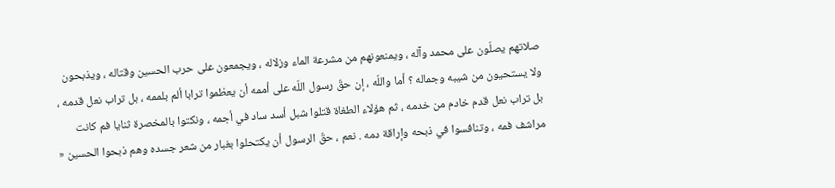صلاتهم يصلّون على محمد وآله ، ويمنعونهم من مشرعة الماء وزلاله ، ويجمعون على حرب الحسين وقتاله ، ويذبحون ولا يستحيون من شيبه وجماله ؟ أما واللّه ، إن حقّ رسول اللّه على أممه أن يعظموا ترابا ألم بلممه ، بل تراب نعل قدمه ، بل تراب نعل قدم خادم من خدمه ، ثم هؤلاء الطغاة قتلوا شبل أسد ساد في أجمه ، ونكتوا بالمخصرة ثنايا فم كانت مراشف فمه ، وتنافسوا في ذبحه وإراقة دمه . نعم ، حقّ الرسول أن يكتحلوا بغبار من شعر جسده وهم ذبحوا الحسين «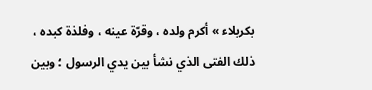بكربلاء » أكرم ولده ، وقرّة عينه ، وفلذة كبده ، ذلك الفتى الذي نشأ بين يدي الرسول ؛ وبين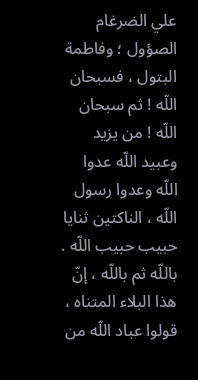علي الضرغام الصؤول ؛ وفاطمة البتول ، فسبحان اللّه ! ثم سبحان اللّه ! من يزيد وعبيد اللّه عدوا اللّه وعدوا رسول اللّه ، الناكتين ثنايا حبيب حبيب اللّه . باللّه ثم باللّه ، إنّ هذا البلاء المتناه ، قولوا عباد اللّه من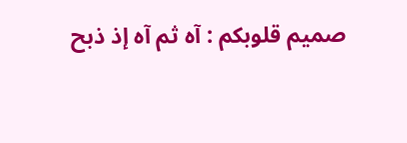صميم قلوبكم : آه ثم آه إذ ذبح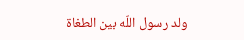ولد رسول اللّه بين الطغاة